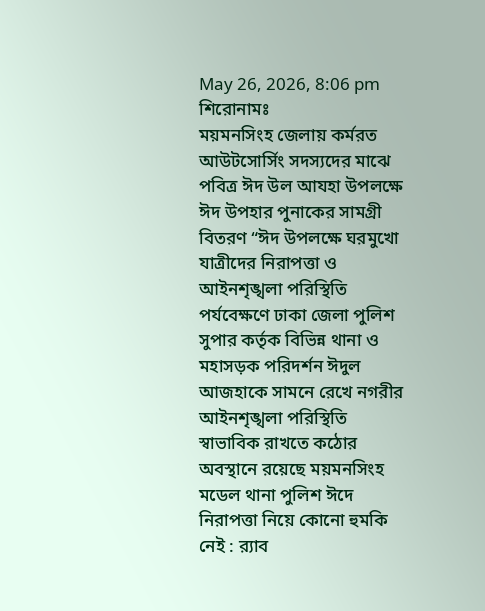May 26, 2026, 8:06 pm
শিরোনামঃ
ময়মনসিংহ জেলায় কর্মরত আউটসোর্সিং সদস্যদের মাঝে পবিত্র ঈদ উল আযহা উপলক্ষে ঈদ উপহার পুনাকের সামগ্রী বিতরণ “ঈদ উপলক্ষে ঘরমুখো যাত্রীদের নিরাপত্তা ও আইনশৃঙ্খলা পরিস্থিতি পর্যবেক্ষণে ঢাকা জেলা পুলিশ সুপার কর্তৃক বিভিন্ন থানা ও মহাসড়ক পরিদর্শন ঈদুল আজহাকে সামনে রেখে নগরীর আইনশৃঙ্খলা পরিস্থিতি স্বাভাবিক রাখতে কঠোর অবস্থানে রয়েছে ময়মনসিংহ মডেল থানা পুলিশ ঈদে নিরাপত্তা নিয়ে কোনো হুমকি নেই : র‌্যাব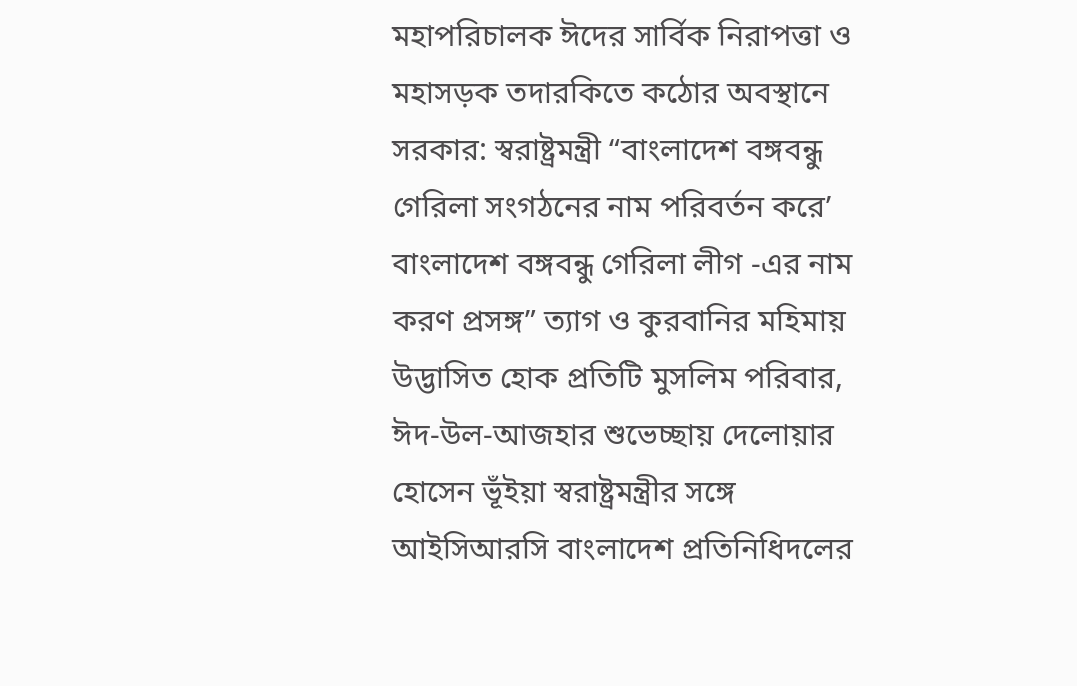মহাপরিচালক ঈদের সার্বিক নিরাপত্তা ও মহাসড়ক তদারকিতে কঠোর অবস্থানে সরকার: স্বরাষ্ট্রমন্ত্রী “বাংলাদেশ বঙ্গবন্ধু গেরিলা সংগঠনের নাম পরিবর্তন করে’ বাংলাদেশ বঙ্গবন্ধু গেরিলা লীগ -এর নাম করণ প্রসঙ্গ” ত্যাগ ও কুরবানির মহিমায় উদ্ভাসিত হোক প্রতিটি মুসলিম পরিবার, ঈদ-উল-আজহার শুভেচ্ছায় দেলোয়ার হোসেন ভূঁইয়া স্বরাষ্ট্রমন্ত্রীর সঙ্গে আইসিআরসি বাংলাদেশ প্রতিনিধিদলের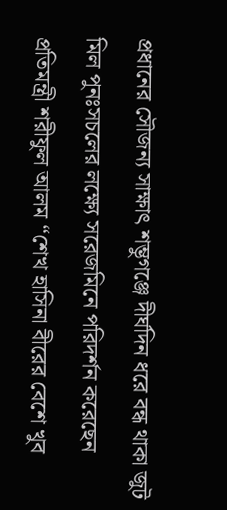প্রধানের সৌজন্য সাক্ষাৎ শম্ভুগঞ্জে দীর্ঘদিন ধরে বন্ধ থাকা জুট মিল পুনঃসচলের লক্ষ্যে সরেজমিনে পরিদর্শন করেছেন প্রতিমন্ত্রী শরীফুল আলম “শেখ হাসিনা বীরের বেশে খুব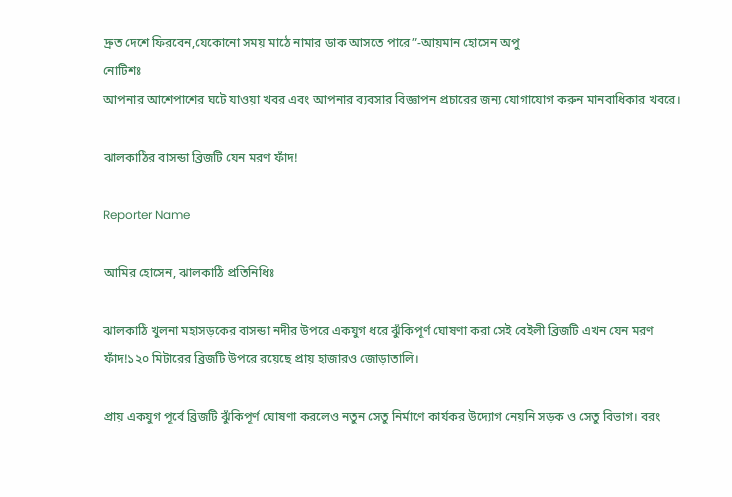দ্রুত দেশে ফিরবেন,যেকোনো সময় মাঠে নামার ডাক আসতে পারে”-আয়মান হোসেন অপু
নোটিশঃ
আপনার আশেপাশের ঘটে যাওয়া খবর এবং আপনার ব্যবসার বিজ্ঞাপন প্রচারের জন্য যোগাযোগ করুন মানবাধিকার খবরে।

ঝালকাঠির বাসন্ডা ব্রিজটি যেন মরণ ফাঁদ!

Reporter Name

আমির হোসেন, ঝালকাঠি প্রতিনিধিঃ

ঝালকাঠি খুলনা মহাসড়কের বাসন্ডা নদীর উপরে একযুগ ধরে ঝুঁকিপূর্ণ ঘোষণা করা সেই বেইলী ব্রিজটি এখন যেন মরণ ফাঁদ!১২০ মিটারের ব্রিজটি উপরে রয়েছে প্রায় হাজারও জোড়াতালি।

প্রায় একযুগ পূর্বে ব্রিজটি ঝুঁকিপূর্ণ ঘোষণা করলেও নতুন সেতু নির্মাণে কার্যকর উদ্যোগ নেয়নি সড়ক ও সেতু বিভাগ। বরং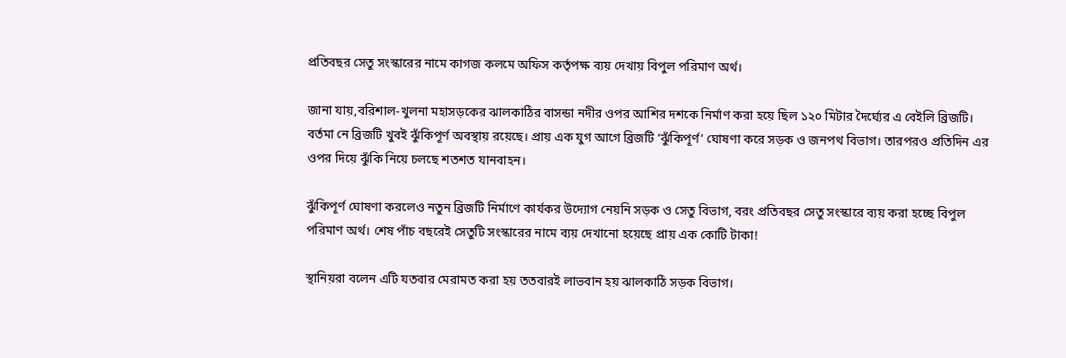প্রতিবছর সেতু সংস্কারের নামে কাগজ কলমে অফিস কর্তৃপক্ষ ব্যয় দেখায় বিপুল পরিমাণ অর্থ।

জানা যায়,বরিশাল-খুলনা মহাসড়কের ঝালকাঠির বাসন্ডা নদীর ওপর আশির দশকে নির্মাণ করা হয়ে ছিল ১২০ মিটার দৈর্ঘ্যের এ বেইলি ব্রিজটি। বর্তমা নে ব্রিজটি খুবই ঝুঁকিপূর্ণ অবস্থায় রয়েছে। প্রায় এক যুগ আগে ব্রিজটি ‘ঝুঁকিপূর্ণ’ ঘোষণা করে সড়ক ও জনপথ বিভাগ। তারপরও প্রতিদিন এর ওপর দিয়ে ঝুঁকি নিয়ে চলছে শতশত যানবাহন।

ঝুঁকিপূর্ণ ঘোষণা করলেও নতুন ব্রিজটি নির্মাণে কার্যকর উদ্যোগ নেয়নি সড়ক ও সেতু বিভাগ, বরং প্রতিবছর সেতু সংস্কারে ব্যয় করা হচ্ছে বিপুল পরিমাণ অর্থ। শেষ পাঁচ বছরেই সেতুটি সংস্কারের নামে ব্যয় দেখানো হয়েছে প্রায় এক কোটি টাকা!

স্থানিয়রা বলেন এটি যতবার মেরামত করা হয় ততবারই লাভবান হয় ঝালকাঠি সড়ক বিভাগ।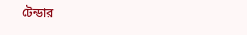টেন্ডার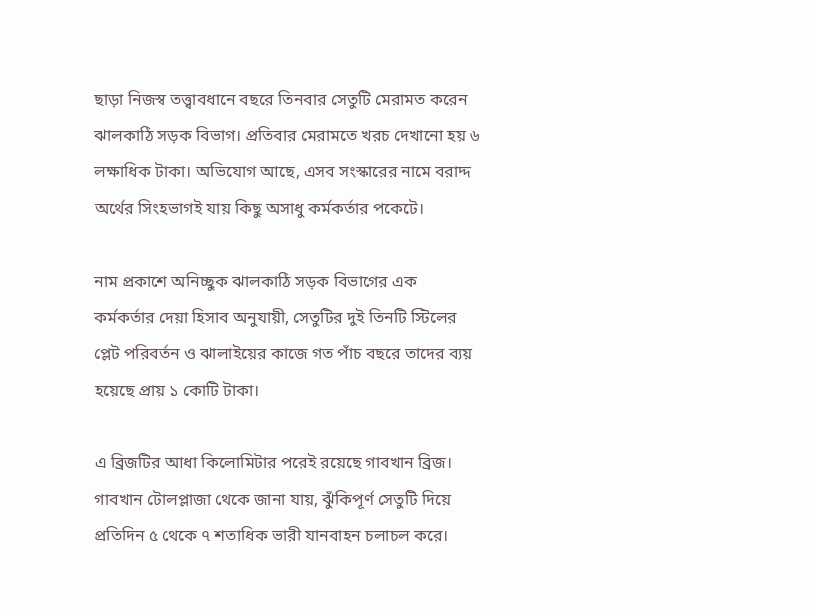ছাড়া নিজস্ব তত্ত্বাবধানে বছরে তিনবার সেতুটি মেরামত করেন ঝালকাঠি সড়ক বিভাগ। প্রতিবার মেরামতে খরচ দেখানো হয় ৬ লক্ষাধিক টাকা। অভিযোগ আছে, এসব সংস্কারের নামে বরাদ্দ অর্থের সিংহভাগই যায় কিছু অসাধু কর্মকর্তার পকেটে।

নাম প্রকাশে অনিচ্ছুক ঝালকাঠি সড়ক বিভাগের এক কর্মকর্তার দেয়া হিসাব অনুযায়ী, সেতুটির দুই তিনটি স্টিলের প্লেট পরিবর্তন ও ঝালাইয়ের কাজে গত পাঁচ বছরে তাদের ব্যয় হয়েছে প্রায় ১ কোটি টাকা।

এ ব্রিজটির আধা কিলোমিটার পরেই রয়েছে গাবখান ব্রিজ। গাবখান টোলপ্লাজা থেকে জানা যায়, ঝুঁকিপূর্ণ সেতুটি দিয়ে প্রতিদিন ৫ থেকে ৭ শতাধিক ভারী যানবাহন চলাচল করে।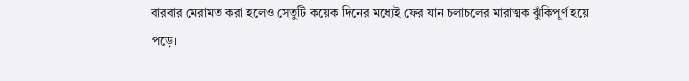বারবার মেরামত করা হলেও সেতুটি কয়েক দিনের মধ্যেই ফের যান চলাচলের মারাত্মক ঝুঁকিপূর্ণ হয়ে পড়ে।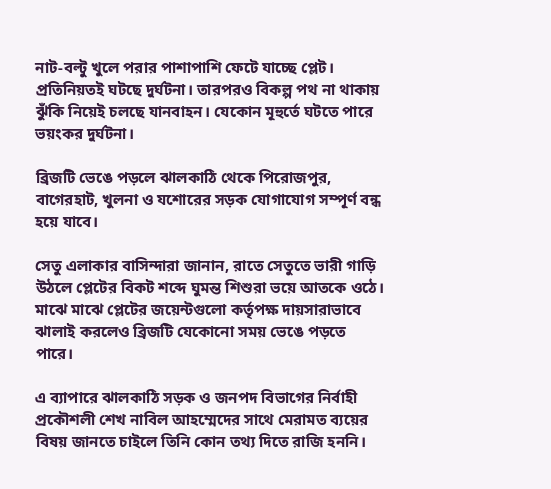নাট-বল্টু খুলে পরার পাশাপাশি ফেটে যাচ্ছে প্লেট। প্রতিনিয়তই ঘটছে দুর্ঘটনা। তারপরও বিকল্প পথ না থাকায় ঝুঁকি নিয়েই চলছে যানবাহন। যেকোন মূহুর্তে ঘটতে পারে ভয়ংকর দুর্ঘটনা।

ব্রিজটি ভেঙে পড়লে ঝালকাঠি থেকে পিরোজপুর, বাগেরহাট, খুলনা ও যশোরের সড়ক যোগাযোগ সম্পূর্ণ বন্ধ হয়ে যাবে।

সেতু এলাকার বাসিন্দারা জানান, রাতে সেতুতে ভারী গাড়ি উঠলে প্লেটের বিকট শব্দে ঘুমন্ত শিশুরা ভয়ে আতকে ওঠে। মাঝে মাঝে প্লেটের জয়েন্টগুলো কর্তৃপক্ষ দায়সারাভাবে ঝালাই করলেও ব্রিজটি যেকোনো সময় ভেঙে পড়তে পারে।

এ ব্যাপারে ঝালকাঠি সড়ক ও জনপদ বিভাগের নির্বাহী প্রকৌশলী শেখ নাবিল আহম্মেদের সাথে মেরামত ব্যয়ের বিষয় জানতে চাইলে তিনি কোন তথ্য দিতে রাজি হননি।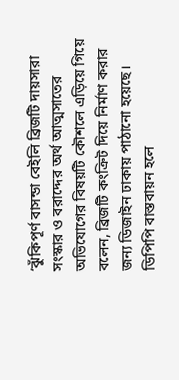‘ঝুঁকিপূর্ণ বাসন্ডা বেইলি ব্রিজটি দায়সারা সংস্কার ও বরাদ্দের অর্থ আত্মসাতের অভিযোগের বিষয়টি কৌশলে এড়িয়ে গিয়ে বলেন, ব্রিজটি কংক্রিট দিয়ে নির্মাণ করার জন্য ডিজাইন ঢাকায় পাঠানো হয়েছে। ডিপিপি বাস্তবায়ন হলে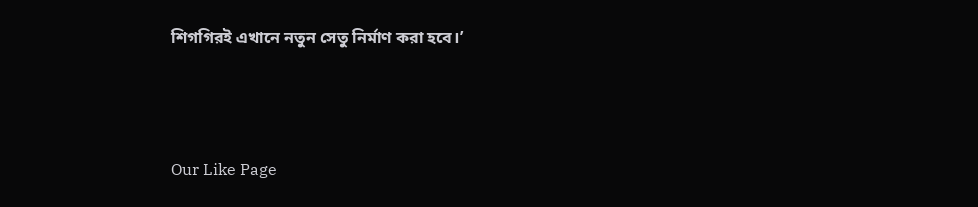শিগগিরই এখানে নতুন সেতু নির্মাণ করা হবে।’



Our Like Page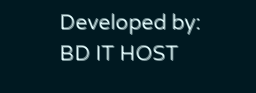Developed by: BD IT HOST